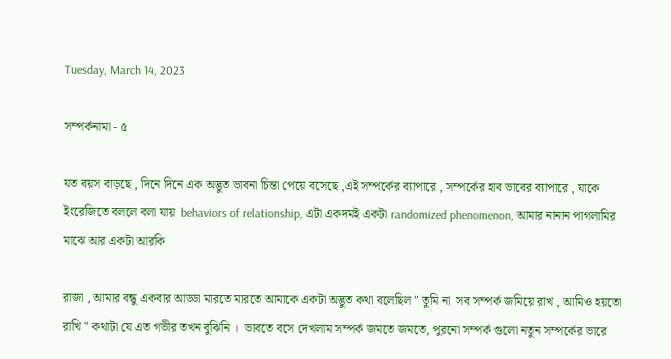Tuesday, March 14, 2023

সম্পর্কনামা - ৫

যত বয়স বাড়ছে , দিনে দিনে এক অদ্ভুত ভাবনা চিন্তা পেয়ে বসেছে ,এই সম্পর্কের ব্যাপারে , সম্পর্কের হাব ভাবের ব্যাপারে , যাকে ইংরেজিতে বললে বলা যায়  behaviors of relationship, এটা একদমই একটা randomized phenomenon, আমার নানান পাগলামির মাঝে আর একটা আরকি

রাজা , আমার বন্ধু একবার আড্ডা মারতে মারতে আমাকে একটা অদ্ভুত কথা বলেছিল " তুমি না  সব সম্পর্ক জমিয়ে রাখ , আমিও হয়তো রাখি " কথাটা যে এত গভীর তখন বুঝিনি ।  ভাবতে বসে দেখলাম সম্পর্ক জমতে জমতে, পুরনো সম্পর্ক গুলো নতুন সম্পর্কের ভারে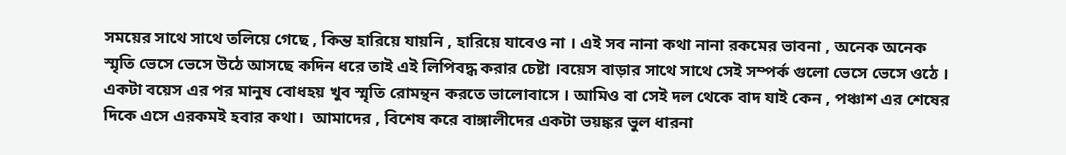সময়ের সাথে সাথে তলিয়ে গেছে , কিন্ত হারিয়ে যায়নি , হারিয়ে যাবেও না । এই সব নানা কথা নানা রকমের ভাবনা , অনেক অনেক স্মৃতি ভেসে ভেসে উঠে আসছে কদিন ধরে তাই এই লিপিবদ্ধ করার চেষ্টা ।বয়েস বাড়ার সাথে সাথে সেই সম্পর্ক গুলো ভেসে ভেসে ওঠে । একটা বয়েস এর পর মানুষ বোধহয় খুব স্মৃতি রোমন্থন করতে ভালোবাসে । আমিও বা সেই দল থেকে বাদ যাই কেন , পঞ্চাশ এর শেষের দিকে এসে এরকমই হবার কথা।  আমাদের , বিশেষ করে বাঙ্গালীদের একটা ভয়ঙ্কর ভুল ধারনা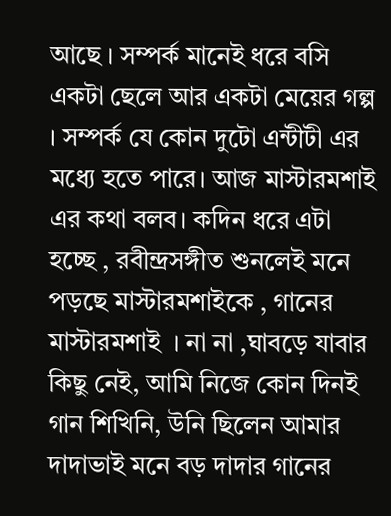আছে । সম্পর্ক মানেই ধরে বসি একটা ছেলে আর একটা মেয়ের গল্প । সম্পর্ক যে কোন দুটো এন্টীটী এর মধ্যে হতে পারে। আজ মাস্টারমশাই এর কথা বলব। কদিন ধরে এটা হচ্ছে , রবীন্দ্রসঙ্গীত শুনলেই মনে পড়ছে মাস্টারমশাইকে , গানের মাস্টারমশাই  । না না ,ঘাবড়ে যাবার কিছু নেই, আমি নিজে কোন দিনই গান শিখিনি, উনি ছিলেন আমার দাদাভাই মনে বড় দাদার গানের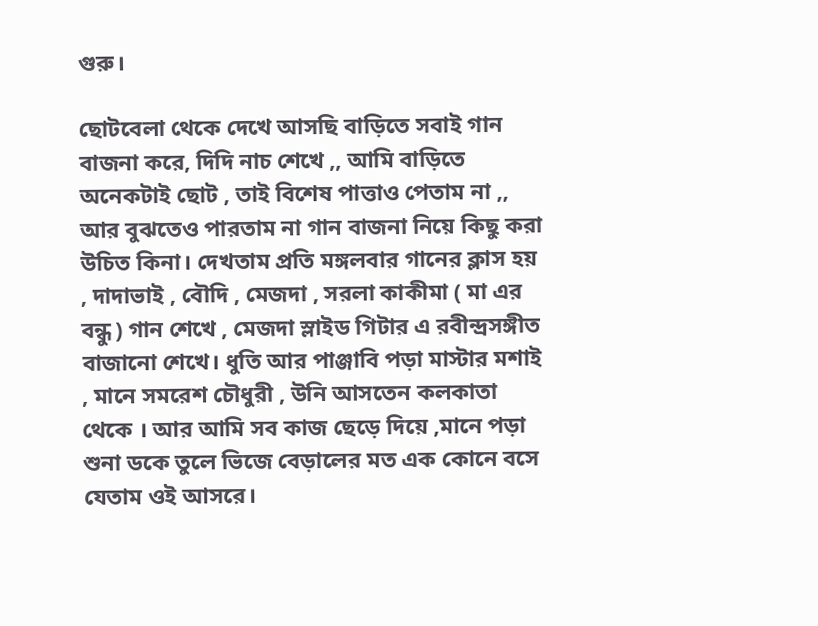গুরু।

ছোটবেলা থেকে দেখে আসছি বাড়িতে সবাই গান বাজনা করে, দিদি নাচ শেখে ,, আমি বাড়িতে অনেকটাই ছোট , তাই বিশেষ পাত্তাও পেতাম না ,, আর বুঝতেও পারতাম না গান বাজনা নিয়ে কিছু করা উচিত কিনা। দেখতাম প্রতি মঙ্গলবার গানের ক্লাস হয় , দাদাভাই , বৌদি , মেজদা , সরলা কাকীমা ( মা এর বন্ধু ) গান শেখে , মেজদা স্লাইড গিটার এ রবীন্দ্রসঙ্গীত বাজানো শেখে। ধুতি আর পাঞ্জাবি পড়া মাস্টার মশাই , মানে সমরেশ চৌধুরী , উনি আসতেন কলকাতা থেকে । আর আমি সব কাজ ছেড়ে দিয়ে ,মানে পড়া শুনা ডকে তুলে ভিজে বেড়ালের মত এক কোনে বসে  যেতাম ওই আসরে।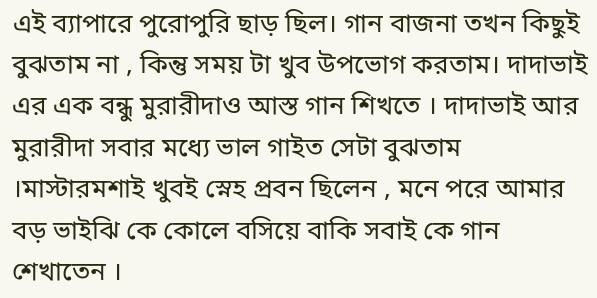এই ব্যাপারে পুরোপুরি ছাড় ছিল। গান বাজনা তখন কিছুই বুঝতাম না , কিন্তু সময় টা খুব উপভোগ করতাম। দাদাভাই এর এক বন্ধু মুরারীদাও আস্ত গান শিখতে । দাদাভাই আর মুরারীদা সবার মধ্যে ভাল গাইত সেটা বুঝতাম ।মাস্টারমশাই খুবই স্নেহ প্রবন ছিলেন , মনে পরে আমার বড় ভাইঝি কে কোলে বসিয়ে বাকি সবাই কে গান শেখাতেন ।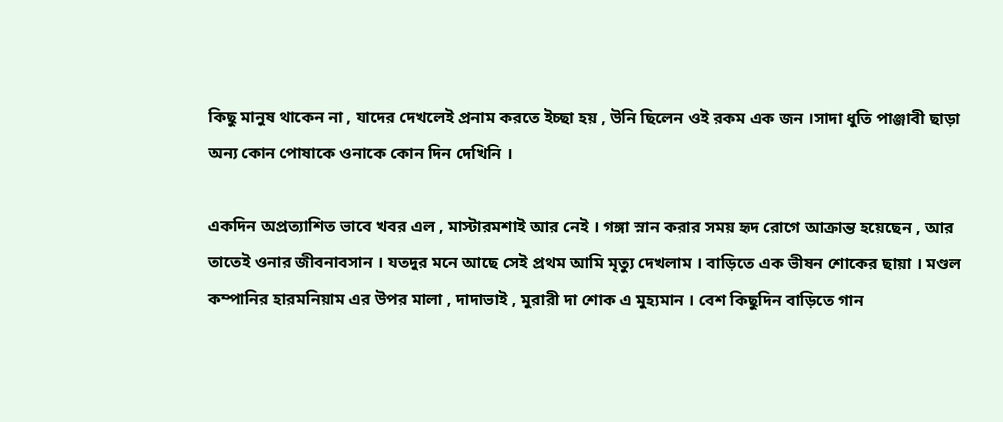কিছু মানুষ থাকেন না , যাদের দেখলেই প্রনাম করতে ইচ্ছা হয় , উনি ছিলেন ওই রকম এক জন ।সাদা ধুতি পাঞ্জাবী ছাড়া অন্য কোন পোষাকে ওনাকে কোন দিন দেখিনি ।

একদিন অপ্রত্যাশিত ভাবে খবর এল , মাস্টারমশাই আর নেই । গঙ্গা স্নান করার সময় হৃদ রোগে আক্রান্ত হয়েছেন , আর তাতেই ওনার জীবনাবসান । যতদুর মনে আছে সেই প্রথম আমি মৃত্যু দেখলাম । বাড়িতে এক ভীষন শোকের ছায়া । মণ্ডল কম্পানির হারমনিয়াম এর উপর মালা , দাদাভাই , মুরারী দা শোক এ মুহ্যমান । বেশ কিছুদিন বাড়িতে গান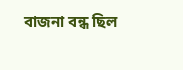বাজনা বন্ধ ছিল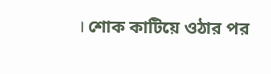। শোক কাটিয়ে ওঠার পর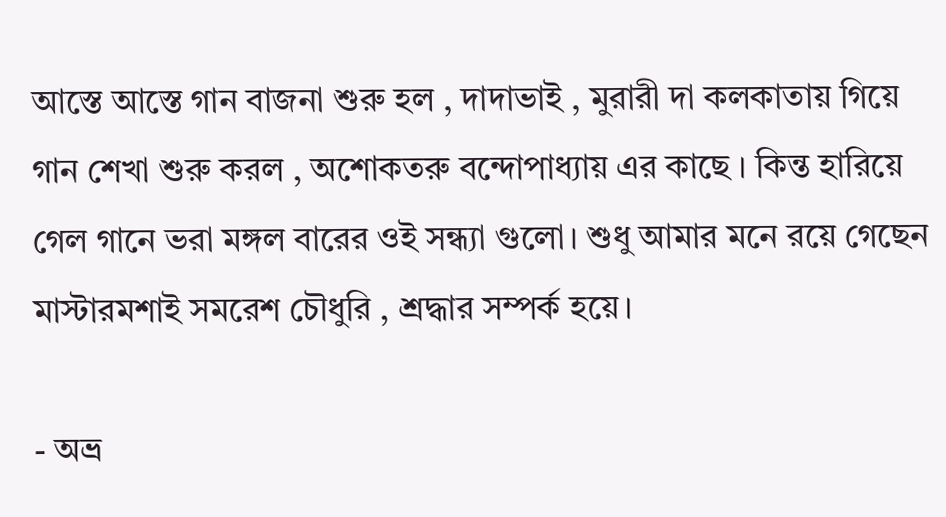আস্তে আস্তে গান বাজনা শুরু হল , দাদাভাই , মুরারী দা কলকাতায় গিয়ে গান শেখা শুরু করল , অশোকতরু বন্দোপাধ্যায় এর কাছে । কিন্ত হারিয়ে গেল গানে ভরা মঙ্গল বারের ওই সন্ধ্যা গুলো। শুধু আমার মনে রয়ে গেছেন মাস্টারমশাই সমরেশ চৌধুরি , শ্রদ্ধার সম্পর্ক হয়ে।

- অভ্র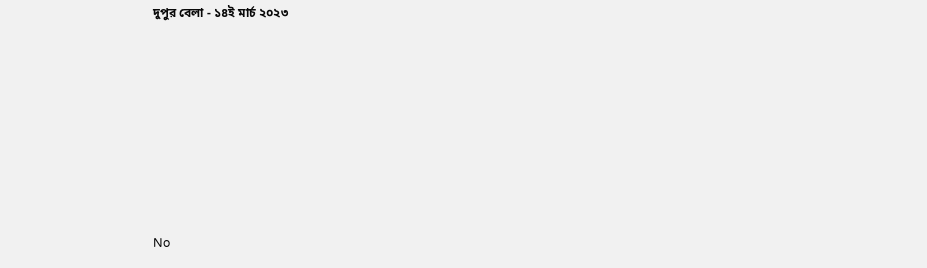দুপুর বেলা - ১৪ই মার্চ ২০২৩







No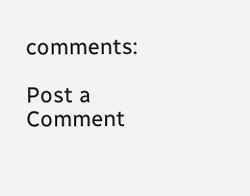comments:

Post a Comment